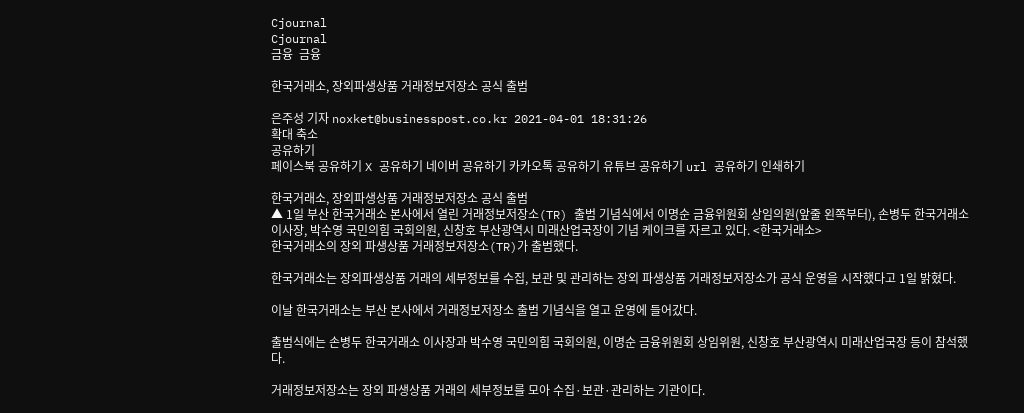Cjournal
Cjournal
금융  금융

한국거래소, 장외파생상품 거래정보저장소 공식 출범

은주성 기자 noxket@businesspost.co.kr 2021-04-01 18:31:26
확대 축소
공유하기
페이스북 공유하기 X 공유하기 네이버 공유하기 카카오톡 공유하기 유튜브 공유하기 url 공유하기 인쇄하기

한국거래소, 장외파생상품 거래정보저장소 공식 출범
▲ 1일 부산 한국거래소 본사에서 열린 거래정보저장소(TR) 출범 기념식에서 이명순 금융위원회 상임의원(앞줄 왼쪽부터), 손병두 한국거래소 이사장, 박수영 국민의힘 국회의원, 신창호 부산광역시 미래산업국장이 기념 케이크를 자르고 있다. <한국거래소>
한국거래소의 장외 파생상품 거래정보저장소(TR)가 출범했다.

한국거래소는 장외파생상품 거래의 세부정보를 수집, 보관 및 관리하는 장외 파생상품 거래정보저장소가 공식 운영을 시작했다고 1일 밝혔다.

이날 한국거래소는 부산 본사에서 거래정보저장소 출범 기념식을 열고 운영에 들어갔다.

출범식에는 손병두 한국거래소 이사장과 박수영 국민의힘 국회의원, 이명순 금융위원회 상임위원, 신창호 부산광역시 미래산업국장 등이 참석했다.

거래정보저장소는 장외 파생상품 거래의 세부정보를 모아 수집·보관·관리하는 기관이다.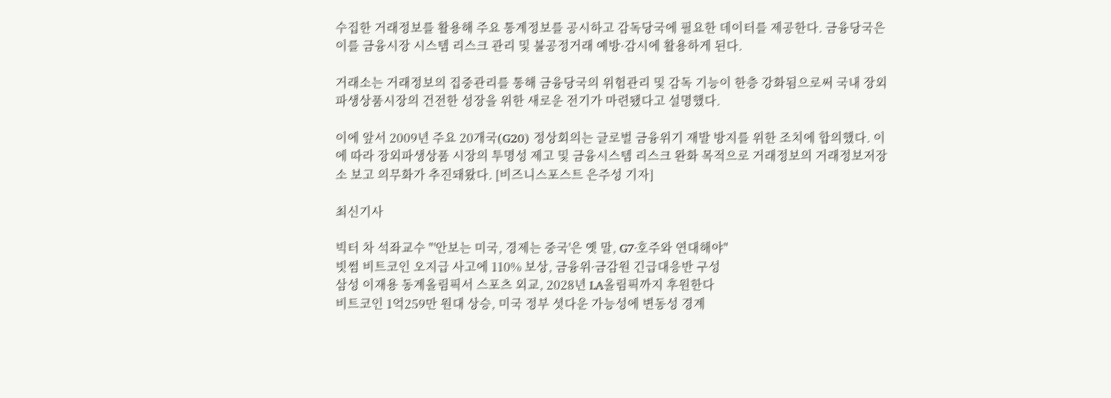수집한 거래정보를 활용해 주요 통계정보를 공시하고 감독당국에 필요한 데이터를 제공한다. 금융당국은 이를 금융시장 시스템 리스크 관리 및 불공정거래 예방·감시에 활용하게 된다.

거래소는 거래정보의 집중관리를 통해 금융당국의 위험관리 및 감독 기능이 한층 강화됨으로써 국내 장외파생상품시장의 건전한 성장을 위한 새로운 전기가 마련됐다고 설명했다.

이에 앞서 2009년 주요 20개국(G20) 정상회의는 글로벌 금융위기 재발 방지를 위한 조치에 합의했다. 이에 따라 장외파생상품 시장의 투명성 제고 및 금융시스템 리스크 완화 목적으로 거래정보의 거래정보저장소 보고 의무화가 추진돼왔다. [비즈니스포스트 은주성 기자]

최신기사

빅터 차 석좌교수 "'안보는 미국, 경제는 중국'은 옛 말, G7·호주와 연대해야"
빗썸 비트코인 오지급 사고에 110% 보상, 금융위ᐧ금감원 긴급대응반 구성
삼성 이재용 동계올림픽서 스포츠 외교, 2028년 LA올림픽까지 후원한다
비트코인 1억259만 원대 상승, 미국 정부 셧다운 가능성에 변동성 경계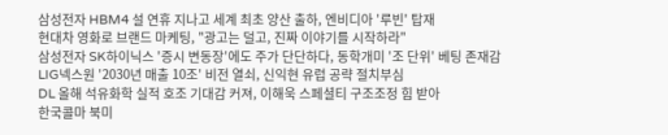삼성전자 HBM4 설 연휴 지나고 세계 최초 양산 출하, 엔비디아 '루빈' 탑재
현대차 영화로 브랜드 마케팅, "광고는 덜고, 진짜 이야기를 시작하라"
삼성전자 SK하이닉스 '증시 변동장'에도 주가 단단하다, 동학개미 '조 단위' 베팅 존재감
LIG넥스원 '2030년 매출 10조' 비전 열쇠, 신익현 유럽 공략 절치부심
DL 올해 석유화학 실적 호조 기대감 커져, 이해욱 스페셜티 구조조정 힘 받아
한국콜마 북미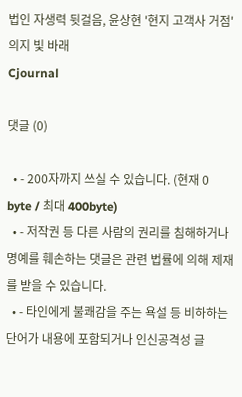법인 자생력 뒷걸음, 윤상현 '현지 고객사 거점' 의지 빛 바래
Cjournal

댓글 (0)

  • - 200자까지 쓰실 수 있습니다. (현재 0 byte / 최대 400byte)
  • - 저작권 등 다른 사람의 권리를 침해하거나 명예를 훼손하는 댓글은 관련 법률에 의해 제재를 받을 수 있습니다.
  • - 타인에게 불쾌감을 주는 욕설 등 비하하는 단어가 내용에 포함되거나 인신공격성 글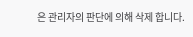은 관리자의 판단에 의해 삭제 합니다.